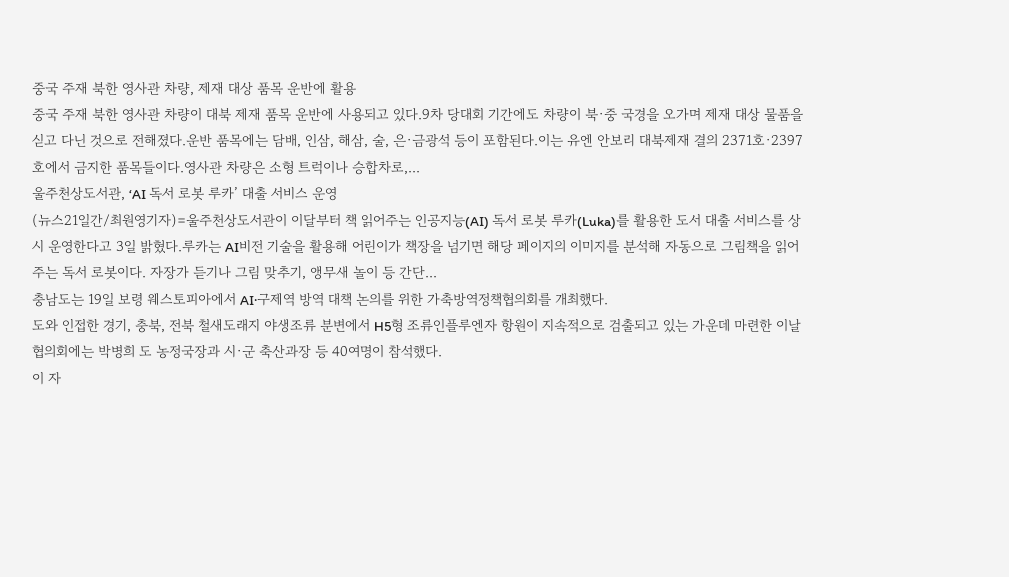중국 주재 북한 영사관 차량, 제재 대상 품목 운반에 활용
중국 주재 북한 영사관 차량이 대북 제재 품목 운반에 사용되고 있다.9차 당대회 기간에도 차량이 북·중 국경을 오가며 제재 대상 물품을 싣고 다닌 것으로 전해졌다.운반 품목에는 담배, 인삼, 해삼, 술, 은·금광석 등이 포함된다.이는 유엔 안보리 대북제재 결의 2371호·2397호에서 금지한 품목들이다.영사관 차량은 소형 트럭이나 승합차로,...
울주천상도서관, ‘AI 독서 로봇 루카’ 대출 서비스 운영
(뉴스21일간/최원영기자)=울주천상도서관이 이달부터 책 읽어주는 인공지능(AI) 독서 로봇 루카(Luka)를 활용한 도서 대출 서비스를 상시 운영한다고 3일 밝혔다.루카는 AI비전 기술을 활용해 어린이가 책장을 넘기면 해당 페이지의 이미지를 분석해 자동으로 그림책을 읽어주는 독서 로봇이다. 자장가 듣기나 그림 맞추기, 앵무새 놀이 등 간단...
충남도는 19일 보령 웨스토피아에서 AI·구제역 방역 대책 논의를 위한 가축방역정책협의회를 개최했다.
도와 인접한 경기, 충북, 전북 철새도래지 야생조류 분변에서 H5형 조류인플루엔자 항원이 지속적으로 검출되고 있는 가운데 마련한 이날 협의회에는 박병희 도 농정국장과 시·군 축산과장 등 40여명이 참석했다.
이 자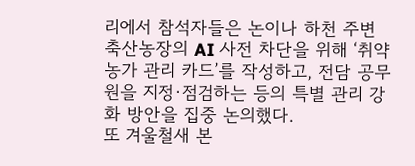리에서 참석자들은 논이나 하천 주변 축산농장의 AI 사전 차단을 위해 ‘취약농가 관리 카드’를 작성하고, 전담 공무원을 지정·점검하는 등의 특별 관리 강화 방안을 집중 논의했다.
또 겨울철새 본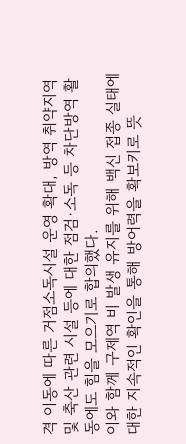격 이동에 따른 거점소독시설 운영 확대, 방역 취약지역 및 축산 관련 시설 등에 대한 점검·소독 등 차단방역 활동에도 힘을 모으기로 합의했다.
이와 함께 구제역 비 발생 유지를 위해 백신 접종 실태에 대한 지속적인 확인을 통해 방어력을 확보키로 뜻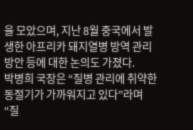을 모았으며, 지난 8월 중국에서 발생한 아프리카 돼지열병 방역 관리 방안 등에 대한 논의도 가졌다.
박병희 국장은 “질병 관리에 취약한 동절기가 가까워지고 있다”라며 “질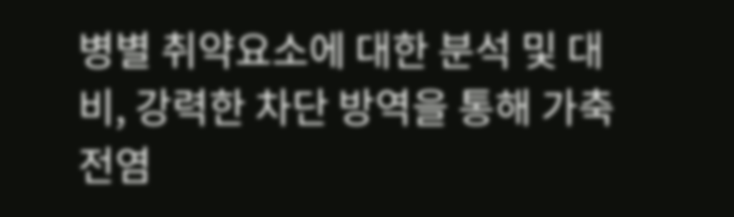병별 취약요소에 대한 분석 및 대비, 강력한 차단 방역을 통해 가축전염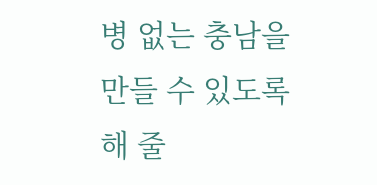병 없는 충남을 만들 수 있도록 해 줄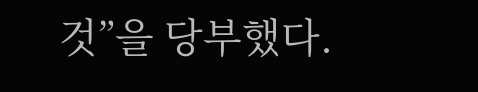것”을 당부했다.